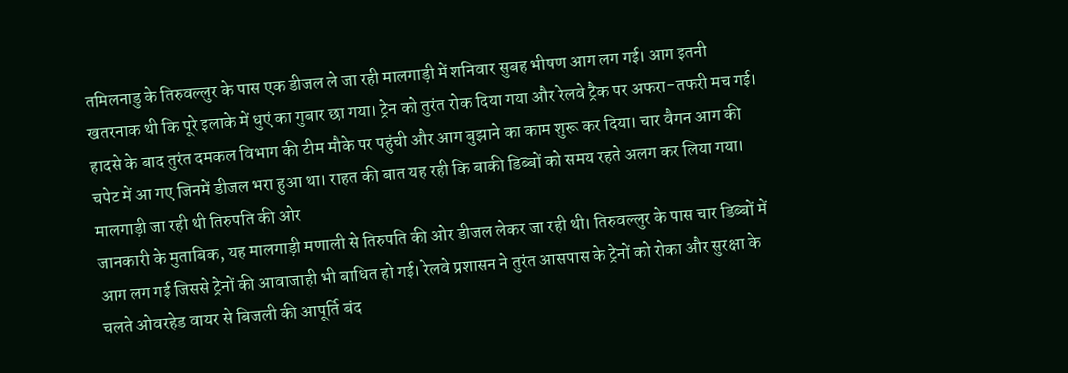तमिलनाडु के तिरुवल्लुर के पास एक डीजल ले जा रही मालगाड़ी में शनिवार सुबह भीषण आग लग गई। आग इतनी खतरनाक थी कि पूरे इलाके में धुएं का गुबार छा गया। ट्रेन को तुरंत रोक दिया गया और रेलवे ट्रैक पर अफरा-तफरी मच गई। हादसे के बाद तुरंत दमकल विभाग की टीम मौके पर पहुंची और आग बुझाने का काम शुरू कर दिया। चार वैगन आग की चपेट में आ गए जिनमें डीजल भरा हुआ था। राहत की बात यह रही कि बाकी डिब्बों को समय रहते अलग कर लिया गया।
मालगाड़ी जा रही थी तिरुपति की ओर
जानकारी के मुताबिक, यह मालगाड़ी मणाली से तिरुपति की ओर डीजल लेकर जा रही थी। तिरुवल्लुर के पास चार डिब्बों में आग लग गई जिससे ट्रेनों की आवाजाही भी बाधित हो गई। रेलवे प्रशासन ने तुरंत आसपास के ट्रेनों को रोका और सुरक्षा के चलते ओवरहेड वायर से बिजली की आपूर्ति बंद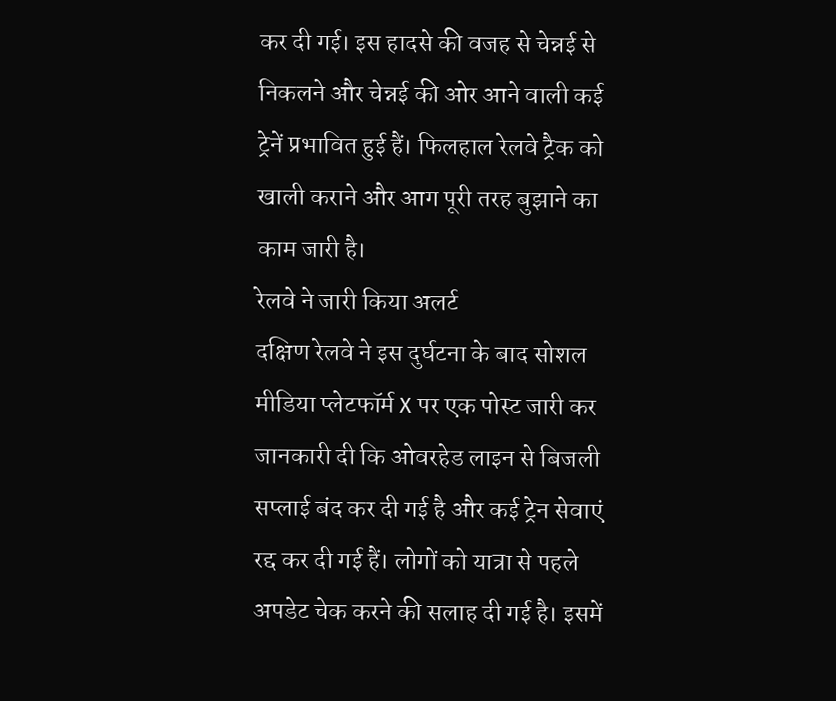कर दी गई। इस हादसे की वजह से चेन्नई से निकलने और चेन्नई की ओर आने वाली कई ट्रेनें प्रभावित हुई हैं। फिलहाल रेलवे ट्रैक को खाली कराने और आग पूरी तरह बुझाने का काम जारी है।
रेलवे ने जारी किया अलर्ट
दक्षिण रेलवे ने इस दुर्घटना के बाद सोशल मीडिया प्लेटफॉर्म X पर एक पोस्ट जारी कर जानकारी दी कि ओवरहेड लाइन से बिजली सप्लाई बंद कर दी गई है और कई ट्रेन सेवाएं रद्द कर दी गई हैं। लोगों को यात्रा से पहले अपडेट चेक करने की सलाह दी गई है। इसमें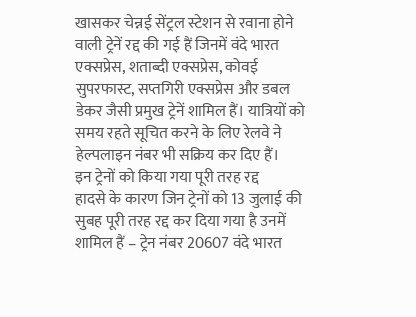खासकर चेन्नई सेंट्रल स्टेशन से रवाना होने वाली ट्रेनें रद्द की गई हैं जिनमें वंदे भारत एक्सप्रेस, शताब्दी एक्सप्रेस, कोवई सुपरफास्ट, सप्तगिरी एक्सप्रेस और डबल डेकर जैसी प्रमुख ट्रेनें शामिल हैं। यात्रियों को समय रहते सूचित करने के लिए रेलवे ने हेल्पलाइन नंबर भी सक्रिय कर दिए हैं।
इन ट्रेनों को किया गया पूरी तरह रद्द
हादसे के कारण जिन ट्रेनों को 13 जुलाई की सुबह पूरी तरह रद्द कर दिया गया है उनमें शामिल हैं – ट्रेन नंबर 20607 वंदे भारत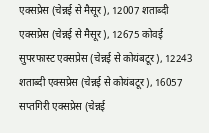एक्सप्रेस (चेन्नई से मैसूर), 12007 शताब्दी एक्सप्रेस (चेन्नई से मैसूर), 12675 कोवई सुपरफास्ट एक्सप्रेस (चेन्नई से कोयंबटूर), 12243 शताब्दी एक्सप्रेस (चेन्नई से कोयंबटूर), 16057 सप्तगिरी एक्सप्रेस (चेन्नई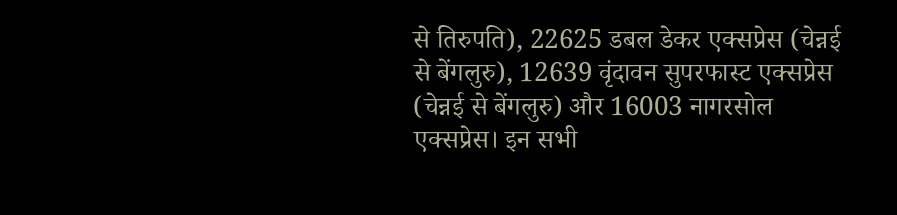से तिरुपति), 22625 डबल डेकर एक्सप्रेस (चेन्नई से बेंगलुरु), 12639 वृंदावन सुपरफास्ट एक्सप्रेस (चेन्नई से बेंगलुरु) और 16003 नागरसोल एक्सप्रेस। इन सभी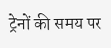ट्रेनों की समय पर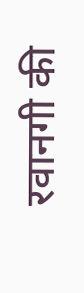रवानगी की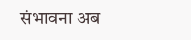संभावना अब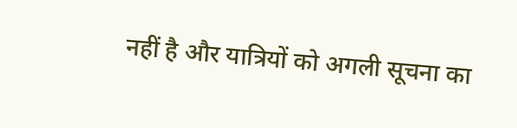नहीं है और यात्रियों को अगली सूचना का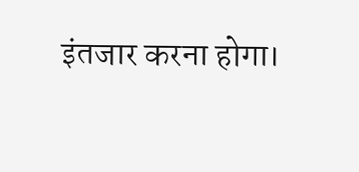इंतजार करना होगा।